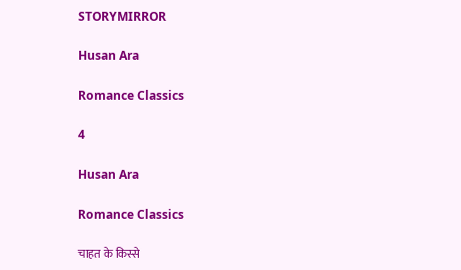STORYMIRROR

Husan Ara

Romance Classics

4

Husan Ara

Romance Classics

चाहत के किस्से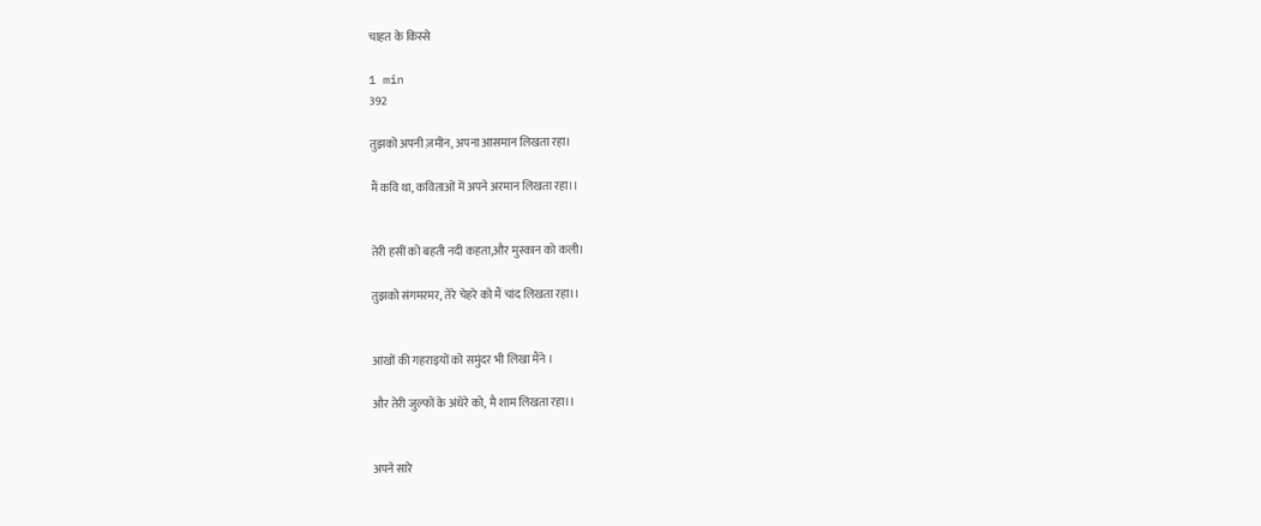चाहत के किस्से

1 min
392

तुझको अपनी ज़मीन, अपना आसमान लिखता रहा।

मैं कवि था, कविताओं में अपने अरमान लिखता रहा।।


तेरी हसीं को बहती नदी कहता,और मुस्कान को कली।

तुझको संगमरमर, तेरे चेहरे को मैं चांद लिखता रहा।।


आंखों की गहराइयों को समुंदर भी लिखा मैंने ।

और तेरी जुल्फों के अंधेरे को, मै शाम लिखता रहा।।


अपने सारे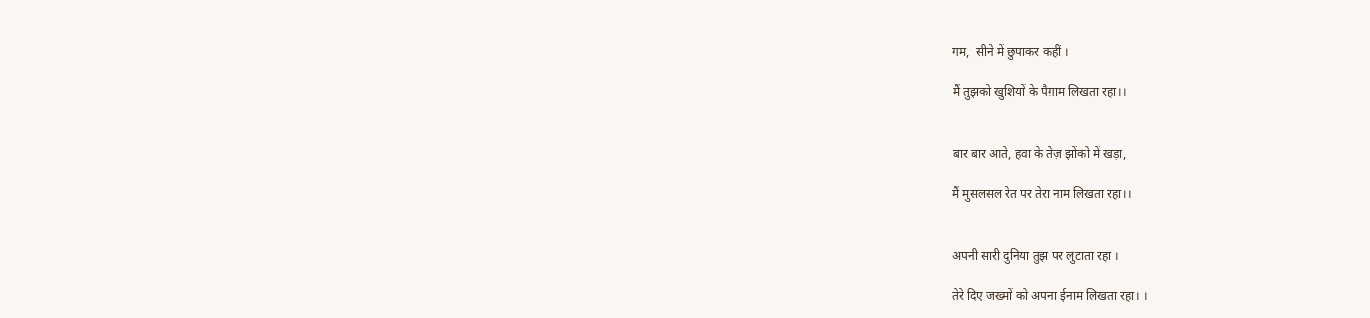गम,  सीने में छुपाकर कहीं ।

मैं तुझको खुशियों के पैग़ाम लिखता रहा।।


बार बार आते, हवा के तेज़ झोंको में खड़ा,

मैं मुसलसल रेत पर तेरा नाम लिखता रहा।।


अपनी सारी दुनिया तुझ पर लुटाता रहा ।

तेरे दिए जख्मों को अपना ईनाम लिखता रहा। ।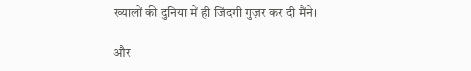ख्यालों की दुनिया में ही जिंदगी गुज़र कर दी मैंने।

और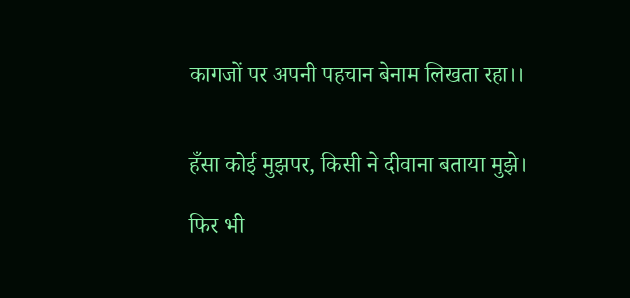कागजों पर अपनी पहचान बेनाम लिखता रहा।।


हँसा कोई मुझपर, किसी ने दीवाना बताया मुझे।

फिर भी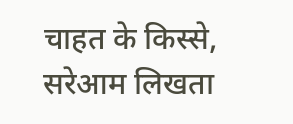चाहत के किस्से, सरेआम लिखता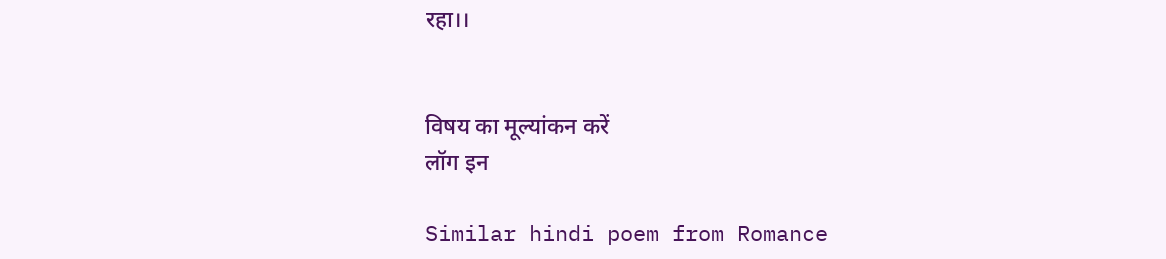रहा।।


विषय का मूल्यांकन करें
लॉग इन

Similar hindi poem from Romance